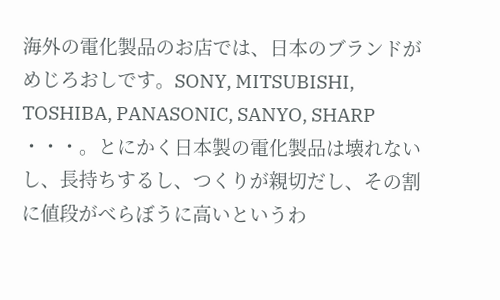海外の電化製品のお店では、日本のブランドがめじろおしです。SONY, MITSUBISHI, TOSHIBA, PANASONIC, SANYO, SHARP ・・・。とにかく日本製の電化製品は壊れないし、長持ちするし、つくりが親切だし、その割に値段がべらぼうに高いというわ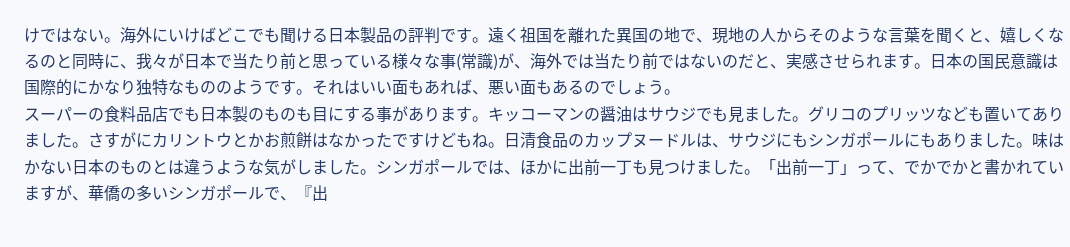けではない。海外にいけばどこでも聞ける日本製品の評判です。遠く祖国を離れた異国の地で、現地の人からそのような言葉を聞くと、嬉しくなるのと同時に、我々が日本で当たり前と思っている様々な事(常識)が、海外では当たり前ではないのだと、実感させられます。日本の国民意識は国際的にかなり独特なもののようです。それはいい面もあれば、悪い面もあるのでしょう。
スーパーの食料品店でも日本製のものも目にする事があります。キッコーマンの醤油はサウジでも見ました。グリコのプリッツなども置いてありました。さすがにカリントウとかお煎餅はなかったですけどもね。日清食品のカップヌードルは、サウジにもシンガポールにもありました。味はかない日本のものとは違うような気がしました。シンガポールでは、ほかに出前一丁も見つけました。「出前一丁」って、でかでかと書かれていますが、華僑の多いシンガポールで、『出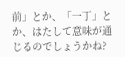前」とか、「一丁」とか、はたして意味が通じるのでしょうかね?